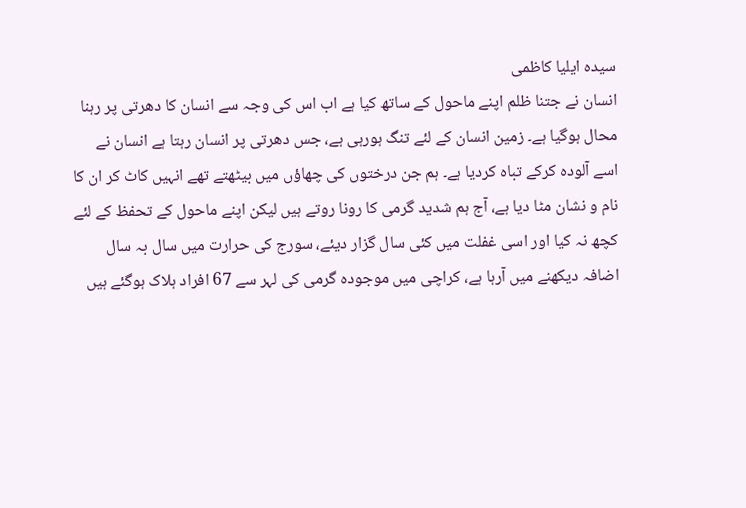سیدہ ایلیا کاظمی
انسان نے جتنا ظلم اپنے ماحول کے ساتھ کیا ہے اب اس کی وجہ سے انسان کا دھرتی پر رہنا محال ہوگیا ہے۔ زمین انسان کے لئے تنگ ہورہی ہے، جس دھرتی پر انسان رہتا ہے انسان نے اسے آلودہ کرکے تباہ کردیا ہے۔ ہم جن درختوں کی چھاؤں میں بیٹھتے تھے انہیں کاٹ کر ان کا نام و نشان مٹا دیا ہے، آج ہم شدید گرمی کا رونا روتے ہیں لیکن اپنے ماحول کے تحفظ کے لئے کچھ نہ کیا اور اسی غفلت میں کئی سال گزار دیئے، سورج کی حرارت میں سال بہ سال اضافہ دیکھنے میں آرہا ہے، کراچی میں موجودہ گرمی کی لہر سے 67 افراد ہلاک ہوگئے ہیں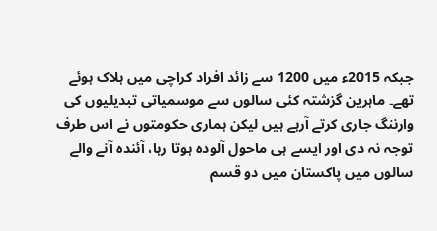جبکہ 2015ء میں 1200 سے زائد افراد کراچی میں ہلاک ہوئے تھے۔ ماہرین گزشتہ کئی سالوں سے موسمیاتی تبدیلیوں کی وارننگ جاری کرتے آرہے ہیں لیکن ہماری حکومتوں نے اس طرف توجہ نہ دی اور ایسے ہی ماحول آلودہ ہوتا رہا، آئندہ آنے والے سالوں میں پاکستان میں دو قسم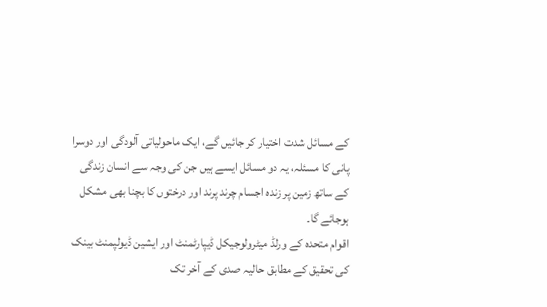کے مسائل شدت اختیار کر جائیں گے، ایک ماحولیاتی آلودگی اور دوسرا پانی کا مسئلہ، یہ دو مسائل ایسے ہیں جن کی وجہ سے انسان زندگی کے ساتھ زمین پر زندہ اجسام چرند پرند اور درختوں کا بچنا بھی مشکل ہوجائے گا۔
اقوام متحدہ کے ورلڈ میٹرولوجیکل ڈیپارٹمنٹ اور ایشین ڈیولپمنٹ بینک کی تحقیق کے مطابق حالیہ صدی کے آخر تک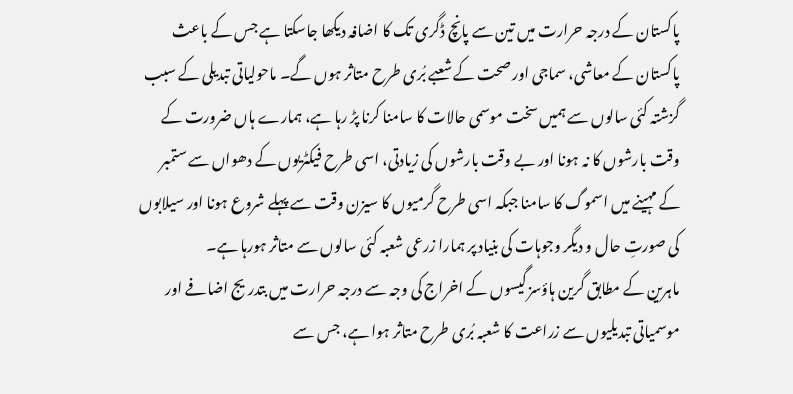پاکستان کے درجہ حرارت میں تین سے پانچ ڈگری تک کا اضافہ دیکھا جاسکتا ہے جس کے باعث پاکستان کے معاشی، سماجی اور صحت کے شعبے بُری طرح متاثر ہوں گے۔ ماحولیاتی تبدیلی کے سبب گزشتہ کئی سالوں سے ہمیں سخت موسمی حالات کا سامنا کرنا پڑ رہا ہے، ہمارے ہاں ضرورت کے وقت بارشوں کا نہ ہونا اور بے وقت بارشوں کی زیادتی، اسی طرح فیکٹریوں کے دھواں سے ستمبر کے مہینے میں اسموگ کا سامنا جبکہ اسی طرح گرمیوں کا سیزن وقت سے پہلے شروع ہونا اور سیلابوں کی صورتِ حال و دیگر وجوہات کی بنیاد پر ہمارا زرعی شعبہ کئی سالوں سے متاثر ہورہا ہے۔
ماہرین کے مطابق گرین ہاؤسز گیسوں کے اخراج کی وجہ سے درجہ حرارت میں بتدریج اضافے اور موسمیاتی تبدیلیوں سے زراعت کا شعبہ بُری طرح متاثر ہوا ہے، جس سے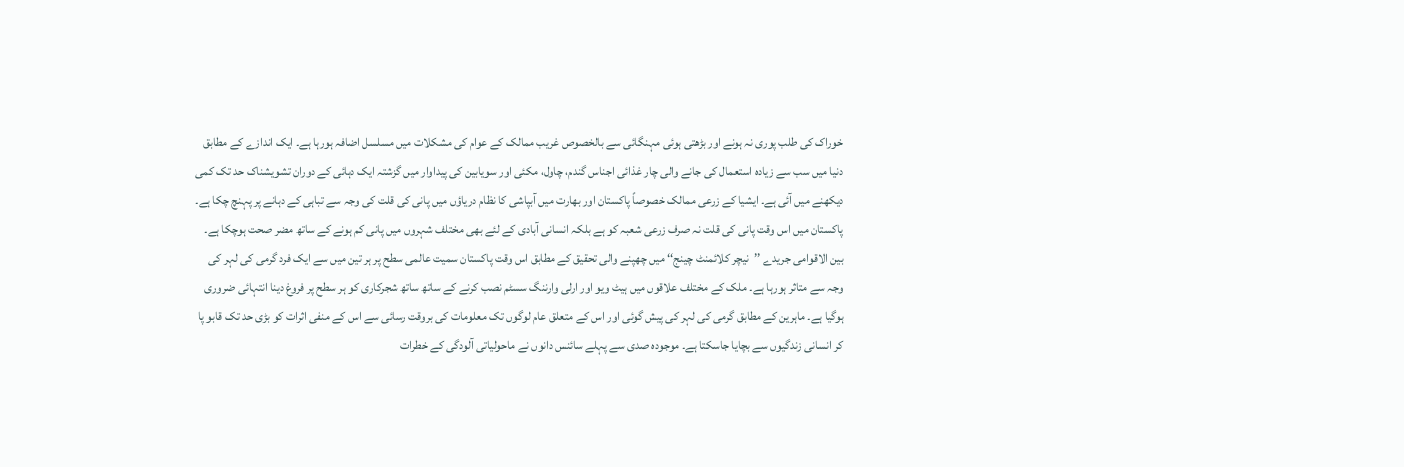خوراک کی طلب پوری نہ ہونے اور بڑھتی ہوئی مہنگائی سے بالخصوص غریب ممالک کے عوام کی مشکلات میں مسلسل اضافہ ہورہا ہے۔ ایک اندازے کے مطابق دنیا میں سب سے زیادہ استعمال کی جانے والی چار غذائی اجناس گندم، چاول، مکئی اور سویابین کی پیداوار میں گزشتہ ایک دہائی کے دوران تشویشناک حد تک کمی دیکھنے میں آئی ہے۔ ایشیا کے زرعی ممالک خصوصاً پاکستان اور بھارت میں آبپاشی کا نظام دریاؤں میں پانی کی قلت کی وجہ سے تباہی کے دہانے پر پہنچ چکا ہے۔ پاکستان میں اس وقت پانی کی قلت نہ صرف زرعی شعبہ کو ہے بلکہ انسانی آبادی کے لئے بھی مختلف شہروں میں پانی کم ہونے کے ساتھ مضر صحت ہوچکا ہے۔
بین الاقوامی جریدے ’’نیچر کلائمنٹ چینج‘‘ میں چھپنے والی تحقیق کے مطابق اس وقت پاکستان سمیت عالمی سطح پر ہر تین میں سے ایک فرد گرمی کی لہر کی وجہ سے متاثر ہورہا ہے۔ ملک کے مختلف علاقوں میں ہیٹ ویو اور ارلی وارننگ سسٹم نصب کرنے کے ساتھ ساتھ شجرکاری کو ہر سطح پر فروغ دینا انتہائی ضروری ہوگیا ہے۔ ماہرین کے مطابق گرمی کی لہر کی پیش گوئی اور اس کے متعلق عام لوگوں تک معلومات کی بروقت رسائی سے اس کے منفی اثرات کو بڑی حد تک قابو پا کر انسانی زندگیوں سے بچایا جاسکتا ہے۔ موجودہ صدی سے پہلے سائنس دانوں نے ماحولیاتی آلودگی کے خطرات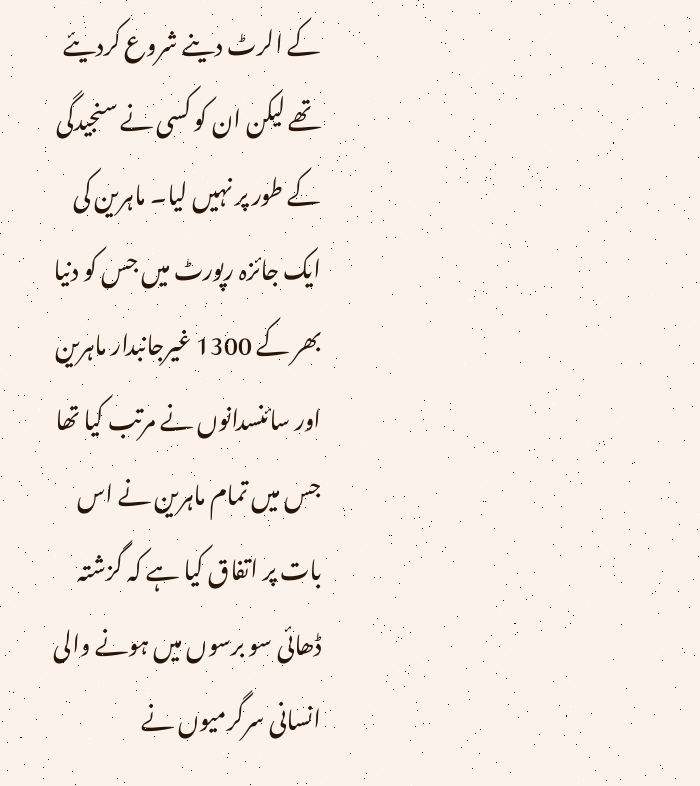کے الرٹ دینے شروع کردیئے تھے لیکن ان کو کسی نے سنجیدگی کے طور پر نہیں لیا۔ ماہرین کی ایک جائزہ رپورٹ میں جس کو دنیا بھر کے 1300 غیرجانبدار ماہرین اور سائنسدانوں نے مرتب کیا تھا جس میں تمام ماہرین نے اس بات پر اتفاق کیا ہے کہ گزشتہ ڈھائی سو برسوں میں ہونے والی انسانی سرگرمیوں نے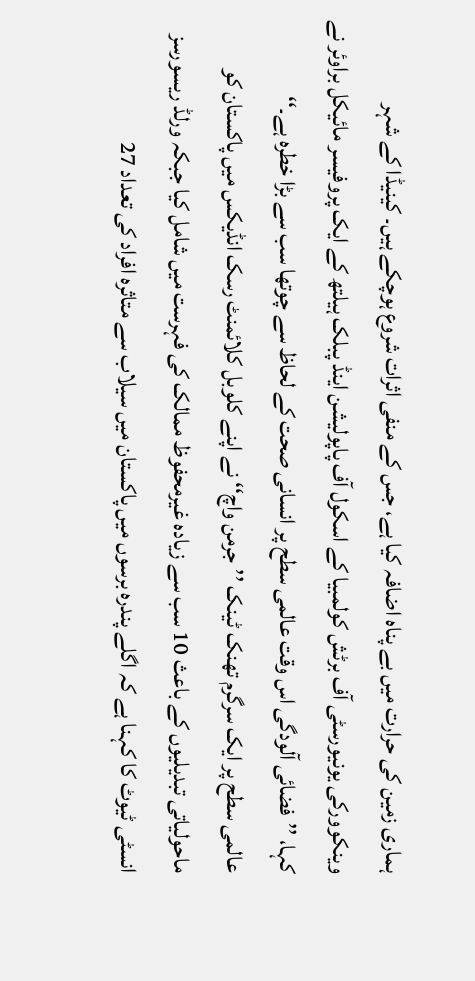ہماری زمین کی حرارت میں بے پناہ اضافہ کیا ہے، جس کے منفی اثرات شروع ہوچکے ہیں۔ کینیڈا کے شہر وینکوورکی یونیورسٹی آف برٹش کولمبیا کے اسکول آف پاپولیشن اینڈ پبلک ہیلتھ کے ایک پروفیسر مائیکل براوئر نے کہا، ’’فضائی آلودگی اس وقت عالمی سطح پر انسانی صحت کے لحاظ سے چوتھا سب سے بڑا خطرہ ہے۔‘‘
عالمی سطح پر ایک سرگرم تھنک ٹینک ’’جرمن واچ‘‘ نے اپنے کلوبل کلائمنٹ رسک انڈیکس میں پاکستان کو ماحولیاتی تبدیلیوں کے باعث 10 سب سے زیادہ غیرمحفوظ ممالک کی فہرست میں شامل کیا جبکہ ورلڈ ریسورسز انسٹی ٹیوٹ کا کہنا ہے کہ اگلے پندرہ برسوں میں پاکستان میں سیلاب سے متاثرہ افراد کی تعداد 27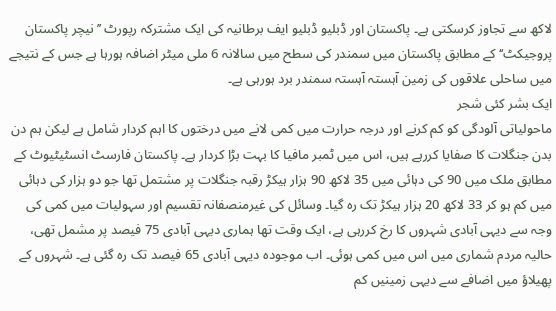لاکھ سے تجاوز کرسکتی ہے۔ پاکستان اور ڈبلیو ڈبلیو ایف برطانیہ کی ایک مشترکہ رپورٹ ’’نیچر پاکستان پروجیکٹ‘‘ کے مطابق پاکستان میں سمندر کی سطح میں سالانہ 6 ملی میٹر اضافہ ہورہا ہے جس کے نتیجے میں ساحلی علاقوں کی زمین آہستہ آہستہ سمندر برد ہورہی ہے۔
ایک بشر کئی شجر
ماحولیاتی آلودگی کو کم کرنے اور درجہ حرارت میں کمی لانے میں درختوں کا اہم کردار شامل ہے لیکن ہم دن بدن جنگلات کا صفایا کررہے ہیں، اس میں ٹمبر مافیا کا بہت بڑا کردار ہے۔ پاکستان فارسٹ انسٹیٹیوٹ کے مطابق ملک میں 90 کی دہائی میں 35 لاکھ 90 ہزار ہیکڑ رقبہ جنگلات پر مشتمل تھا جو دو ہزار کی دہائی میں کم ہو کر 33 لاکھ 20 ہزار ہیکڑ تک رہ گیا۔ وسائل کی غیرمنصفانہ تقسیم اور سہولیات میں کمی کی وجہ سے دیہی آبادی شہروں کا رخ کررہی ہے، ایک وقت تھا ہماری دیہی آبادی 75 فیصد پر مشمل تھی، حالیہ مردم شماری میں اس میں کمی ہوئی۔ اب موجودہ دیہی آبادی 65 فیصد تک رہ گئی ہے۔ شہروں کے پھیلاؤ میں اضافے سے دیہی زمینیں کم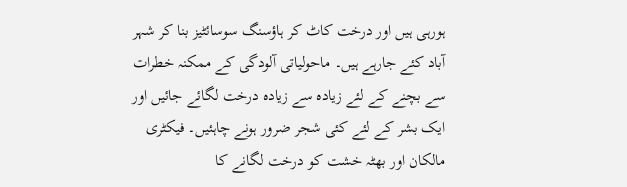ہورہی ہیں اور درخت کاٹ کر ہاؤسنگ سوسائٹیز بنا کر شہر آباد کئے جارہے ہیں۔ ماحولیاتی آلودگی کے ممکنہ خطرات سے بچنے کے لئے زیادہ سے زیادہ درخت لگائے جائیں اور ایک بشر کے لئے کئی شجر ضرور ہونے چاہئیں۔ فیکٹری مالکان اور بھٹہ خشت کو درخت لگانے کا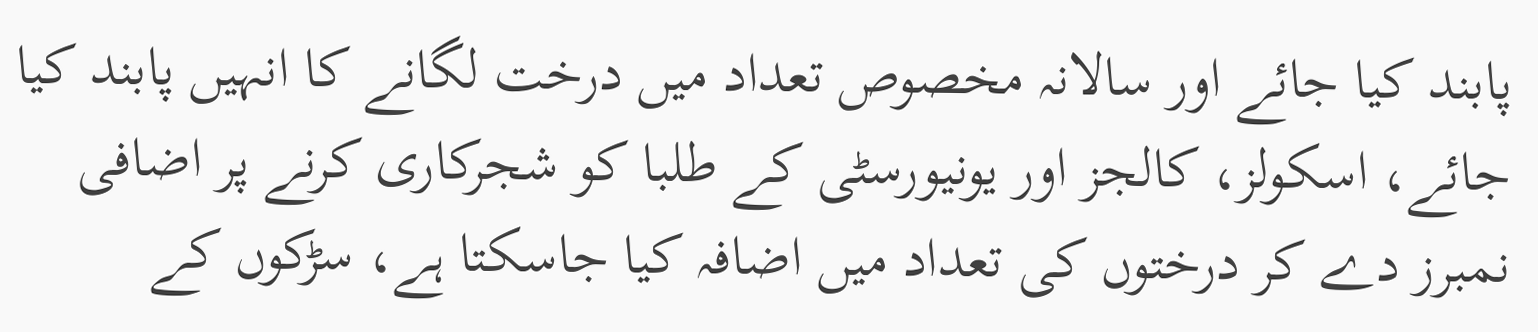پابند کیا جائے اور سالانہ مخصوص تعداد میں درخت لگانے کا انہیں پابند کیا جائے، اسکولز، کالجز اور یونیورسٹی کے طلبا کو شجرکاری کرنے پر اضافی نمبرز دے کر درختوں کی تعداد میں اضافہ کیا جاسکتا ہے، سڑکوں کے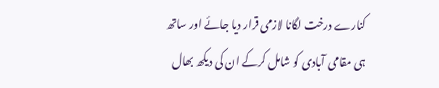کنارے درخت لگانا لازمی قرار دیا جائے اور ساتھ ہی مقامی آبادی کو شامل کرکے ان کی دیکھ بھال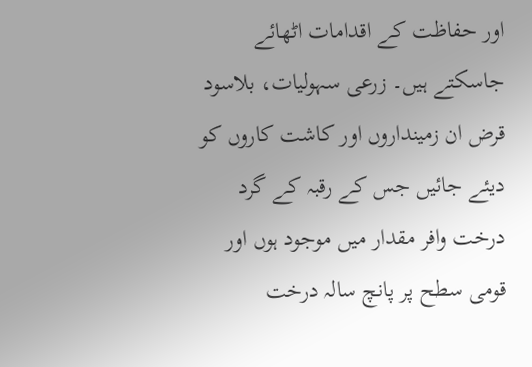اور حفاظت کے اقدامات اٹھائے جاسکتے ہیں۔ زرعی سہولیات، بلاسود قرض ان زمینداروں اور کاشت کاروں کو دیئے جائیں جس کے رقبہ کے گرد درخت وافر مقدار میں موجود ہوں اور قومی سطح پر پانچ سالہ درخت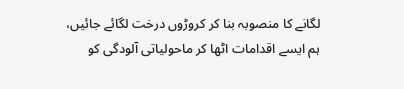لگانے کا منصوبہ بنا کر کروڑوں درخت لگائے جائیں، ہم ایسے اقدامات اٹھا کر ماحولیاتی آلودگی کو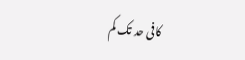کافی حد تک کم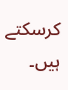کرسکتے ہیں۔